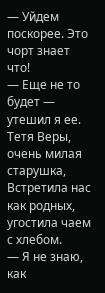— Уйдем поскорее. Это чорт знает что!
— Еще не то будет — утешил я ее.
Тетя Веры, очень милая старушка, Встретила нас как родных, угостила чаем с хлебом.
— Я не знаю, как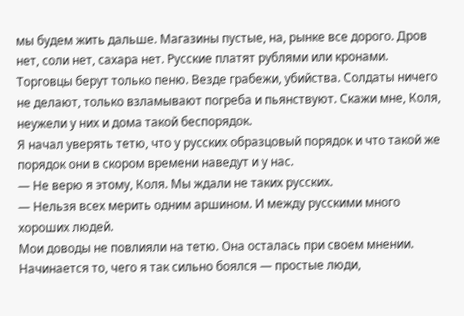мы будем жить дальше. Магазины пустые, на, рынке все дорого. Дров нет, соли нет, сахара нет. Русские платят рублями или кронами. Торговцы берут только пеню. Везде грабежи, убийства. Солдаты ничего не делают, только взламывают погреба и пьянствуют. Скажи мне, Коля, неужели у них и дома такой беспорядок.
Я начал уверять тетю, что у русских образцовый порядок и что такой же порядок они в скором времени наведут и у нас.
— Не верю я этому, Коля. Мы ждали не таких русских.
— Нельзя всех мерить одним аршином. И между русскими много хороших людей.
Мои доводы не повлияли на тетю. Она осталась при своем мнении.
Начинается то, чего я так сильно боялся — простые люди,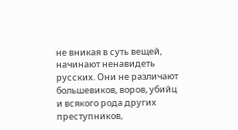не вникая в суть вещей, начинают ненавидеть русских. Они не различают большевиков, воров, убийц и всякого рода других преступников,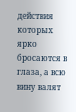действия которых ярко бросаются в глаза, а всю вину валят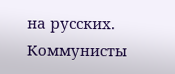на русских.
Коммунисты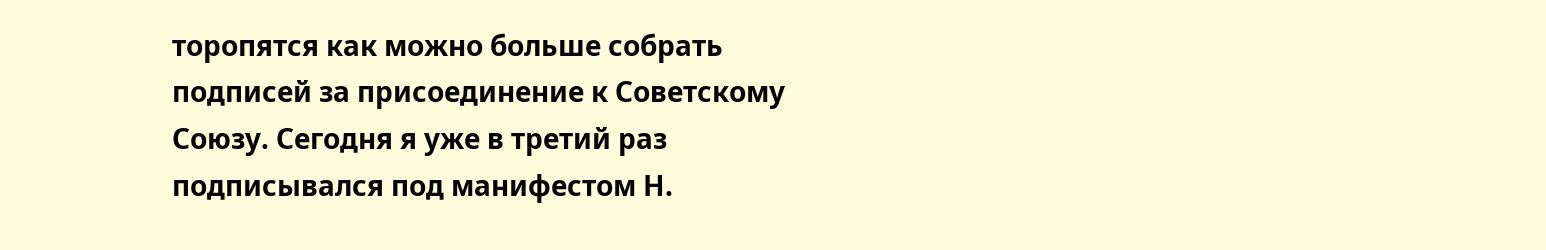торопятся как можно больше собрать подписей за присоединение к Советскому Союзу. Сегодня я уже в третий раз подписывался под манифестом Н.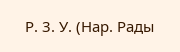Р. 3. У. (Нар. Рады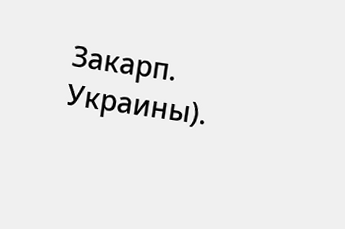Закарп. Украины).